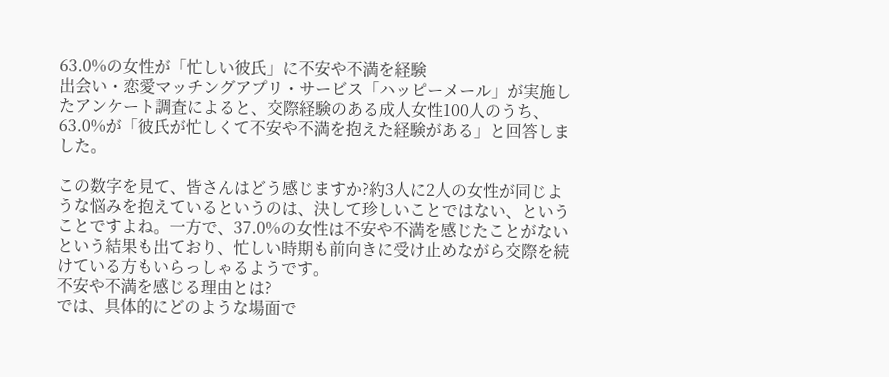63.0%の女性が「忙しい彼氏」に不安や不満を経験
出会い・恋愛マッチングアプリ・サービス「ハッピーメール」が実施したアンケート調査によると、交際経験のある成人女性100人のうち、63.0%が「彼氏が忙しくて不安や不満を抱えた経験がある」と回答しました。

この数字を見て、皆さんはどう感じますか?約3人に2人の女性が同じような悩みを抱えているというのは、決して珍しいことではない、ということですよね。一方で、37.0%の女性は不安や不満を感じたことがないという結果も出ており、忙しい時期も前向きに受け止めながら交際を続けている方もいらっしゃるようです。
不安や不満を感じる理由とは?
では、具体的にどのような場面で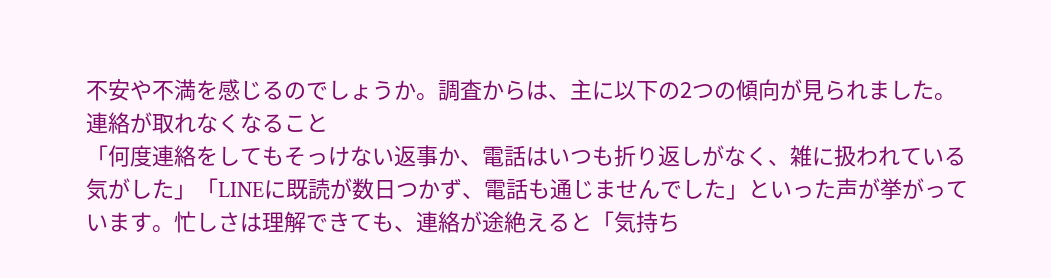不安や不満を感じるのでしょうか。調査からは、主に以下の2つの傾向が見られました。
連絡が取れなくなること
「何度連絡をしてもそっけない返事か、電話はいつも折り返しがなく、雑に扱われている気がした」「LINEに既読が数日つかず、電話も通じませんでした」といった声が挙がっています。忙しさは理解できても、連絡が途絶えると「気持ち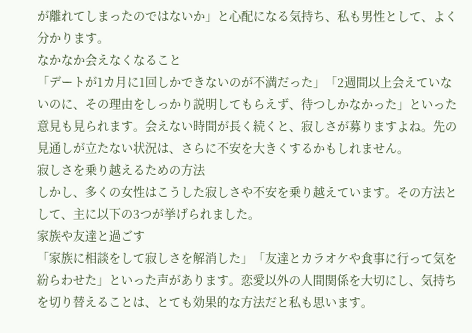が離れてしまったのではないか」と心配になる気持ち、私も男性として、よく分かります。
なかなか会えなくなること
「デートが1カ月に1回しかできないのが不満だった」「2週間以上会えていないのに、その理由をしっかり説明してもらえず、待つしかなかった」といった意見も見られます。会えない時間が長く続くと、寂しさが募りますよね。先の見通しが立たない状況は、さらに不安を大きくするかもしれません。
寂しさを乗り越えるための方法
しかし、多くの女性はこうした寂しさや不安を乗り越えています。その方法として、主に以下の3つが挙げられました。
家族や友達と過ごす
「家族に相談をして寂しさを解消した」「友達とカラオケや食事に行って気を紛らわせた」といった声があります。恋愛以外の人間関係を大切にし、気持ちを切り替えることは、とても効果的な方法だと私も思います。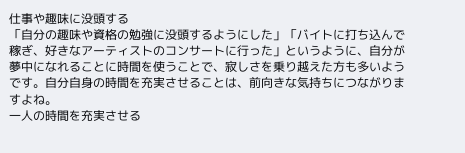仕事や趣味に没頭する
「自分の趣味や資格の勉強に没頭するようにした」「バイトに打ち込んで稼ぎ、好きなアーティストのコンサートに行った」というように、自分が夢中になれることに時間を使うことで、寂しさを乗り越えた方も多いようです。自分自身の時間を充実させることは、前向きな気持ちにつながりますよね。
一人の時間を充実させる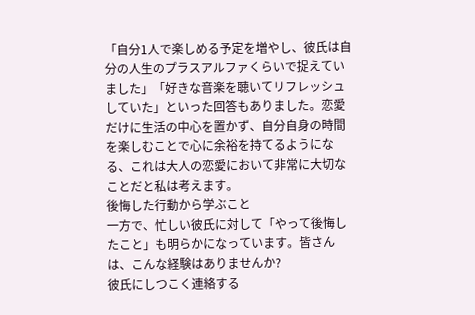「自分1人で楽しめる予定を増やし、彼氏は自分の人生のプラスアルファくらいで捉えていました」「好きな音楽を聴いてリフレッシュしていた」といった回答もありました。恋愛だけに生活の中心を置かず、自分自身の時間を楽しむことで心に余裕を持てるようになる、これは大人の恋愛において非常に大切なことだと私は考えます。
後悔した行動から学ぶこと
一方で、忙しい彼氏に対して「やって後悔したこと」も明らかになっています。皆さんは、こんな経験はありませんか?
彼氏にしつこく連絡する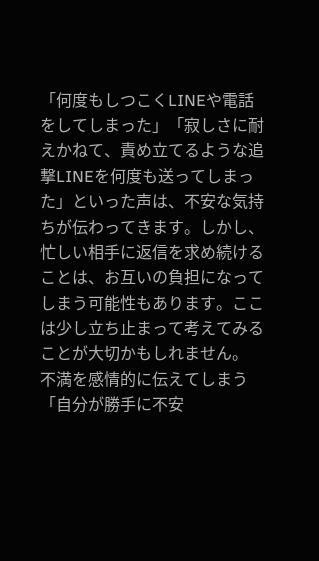「何度もしつこくLINEや電話をしてしまった」「寂しさに耐えかねて、責め立てるような追撃LINEを何度も送ってしまった」といった声は、不安な気持ちが伝わってきます。しかし、忙しい相手に返信を求め続けることは、お互いの負担になってしまう可能性もあります。ここは少し立ち止まって考えてみることが大切かもしれません。
不満を感情的に伝えてしまう
「自分が勝手に不安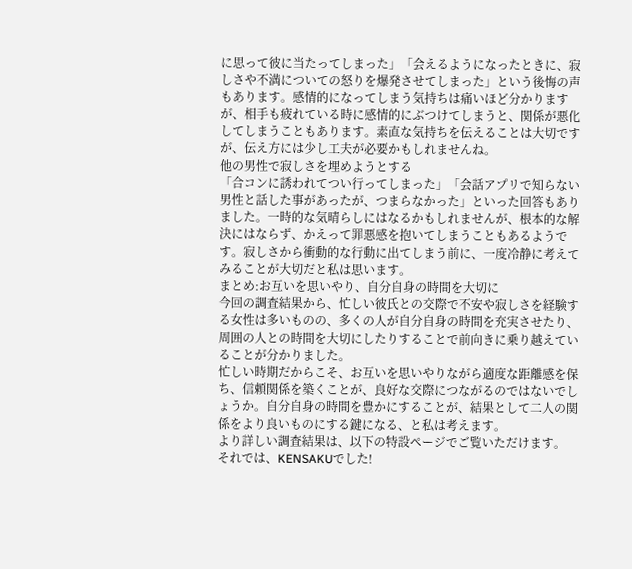に思って彼に当たってしまった」「会えるようになったときに、寂しさや不満についての怒りを爆発させてしまった」という後悔の声もあります。感情的になってしまう気持ちは痛いほど分かりますが、相手も疲れている時に感情的にぶつけてしまうと、関係が悪化してしまうこともあります。素直な気持ちを伝えることは大切ですが、伝え方には少し工夫が必要かもしれませんね。
他の男性で寂しさを埋めようとする
「合コンに誘われてつい行ってしまった」「会話アプリで知らない男性と話した事があったが、つまらなかった」といった回答もありました。一時的な気晴らしにはなるかもしれませんが、根本的な解決にはならず、かえって罪悪感を抱いてしまうこともあるようです。寂しさから衝動的な行動に出てしまう前に、一度冷静に考えてみることが大切だと私は思います。
まとめ:お互いを思いやり、自分自身の時間を大切に
今回の調査結果から、忙しい彼氏との交際で不安や寂しさを経験する女性は多いものの、多くの人が自分自身の時間を充実させたり、周囲の人との時間を大切にしたりすることで前向きに乗り越えていることが分かりました。
忙しい時期だからこそ、お互いを思いやりながら適度な距離感を保ち、信頼関係を築くことが、良好な交際につながるのではないでしょうか。自分自身の時間を豊かにすることが、結果として二人の関係をより良いものにする鍵になる、と私は考えます。
より詳しい調査結果は、以下の特設ページでご覧いただけます。
それでは、KENSAKUでした!